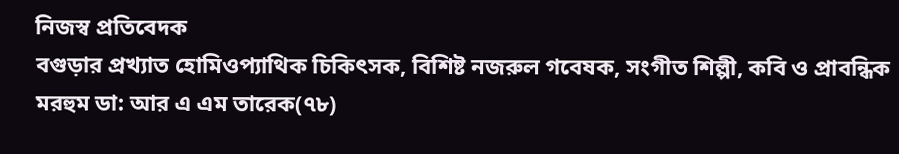নিজস্ব প্রতিবেদক
বগুড়ার প্রখ্যাত হোমিওপ্যাথিক চিকিৎসক, বিশিষ্ট নজরুল গবেষক, সংগীত শিল্পী, কবি ও প্রাবন্ধিক মরহুম ডা: আর এ এম তারেক(৭৮)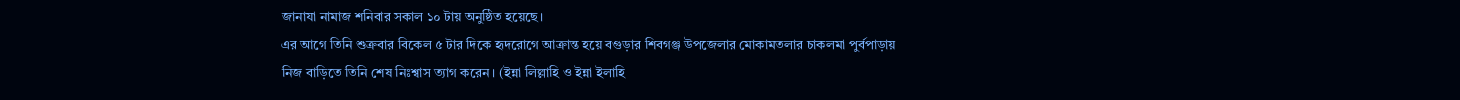জানাযা নামাজ শনিবার সকাল ১০ টায় অনুষ্ঠিত হয়েছে।
এর আগে তিনি শুক্রবার বিকেল ৫ টার দিকে হৃদরোগে আক্রান্ত হয়ে বগুড়ার শিবগঞ্জ উপজেলার মোকামতলার চাকলমা পুর্বপাড়ায় নিজ বাড়িতে তিনি শেষ নিঃশ্বাস ত্যাগ করেন। (ইন্না লিল্লাহি ও ইন্না ইলাহি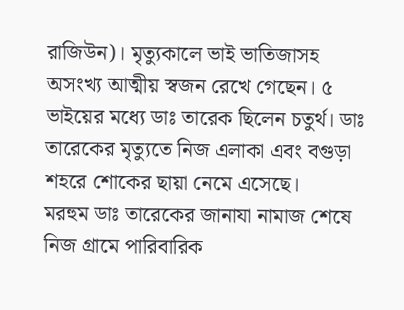রাজিউন)। মৃত্যুকালে ভাই ভাতিজাসহ অসংখ্য আত্মীয় স্বজন রেখে গেছেন। ৫ ভাইয়ের মধ্যে ডাঃ তারেক ছিলেন চতুর্থ। ডাঃ তারেকের মৃত্যুতে নিজ এলাকা এবং বগুড়া শহরে শোকের ছায়া নেমে এসেছে।
মরহুম ডাঃ তারেকের জানাযা নামাজ শেষে নিজ গ্রামে পারিবারিক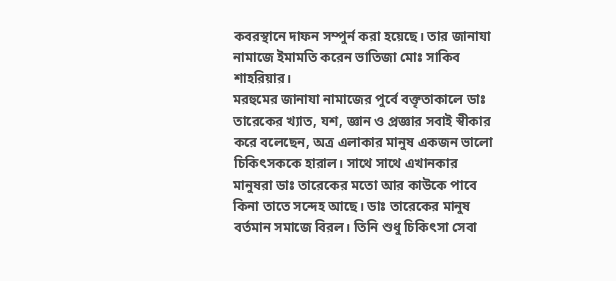কবরস্থানে দাফন সম্পুর্ন করা হয়েছে। তার জানাযা নামাজে ইমামতি করেন ভাতিজা মোঃ সাকিব শাহরিয়ার।
মরহুমের জানাযা নামাজের পুর্বে বক্তৃতাকালে ডাঃ তারেকের খ্যাত, যশ, জ্ঞান ও প্রজ্ঞার সবাই স্বীকার করে বলেছেন, অত্র এলাকার মানুষ একজন ভালো চিকিৎসককে হারাল। সাথে সাথে এখানকার মানুষরা ডাঃ তারেকের মতো আর কাউকে পাবে কিনা তাতে সন্দেহ আছে। ডাঃ তারেকের মানুষ বর্তমান সমাজে বিরল। তিনি শুধু চিকিৎসা সেবা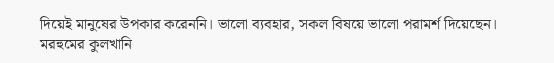দিয়েই মানুষের উপকার করেননি। ভালো ব্যবহার, সকল বিষয়ে ভালো পরামর্শ দিয়েছেন।
মরহুমের কুলখানি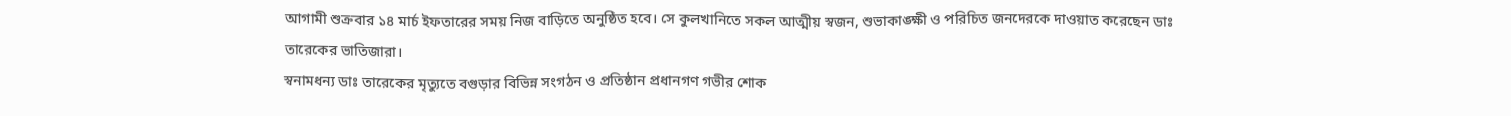আগামী শুক্রবার ১৪ মার্চ ইফতারের সময় নিজ বাড়িতে অনুষ্ঠিত হবে। সে কুলখানিতে সকল আত্মীয় স্বজন, শুভাকাঙ্ক্ষী ও পরিচিত জনদেরকে দাওয়াত করেছেন ডাঃ তারেকের ভাতিজারা।
স্বনামধন্য ডাঃ তারেকের মৃত্যুতে বগুড়ার বিভিন্ন সংগঠন ও প্রতিষ্ঠান প্রধানগণ গভীর শোক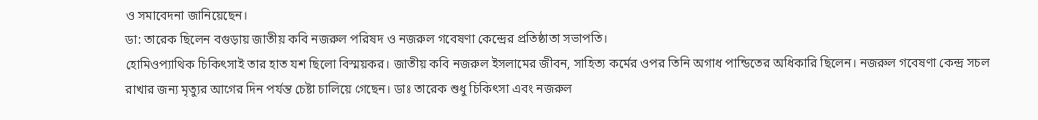ও সমাবেদনা জানিয়েছেন।
ডা: তারেক ছিলেন বগুড়ায় জাতীয় কবি নজরুল পরিষদ ও নজরুল গবেষণা কেন্দ্রের প্রতিষ্ঠাতা সভাপতি।
হোমিওপ্যাথিক চিকিৎসাই তার হাত যশ ছিলো বিস্ময়কর। জাতীয় কবি নজরুল ইসলামের জীবন, সাহিত্য কর্মের ওপর তিনি অগাধ পান্ডিতের অধিকারি ছিলেন। নজরুল গবেষণা কেন্দ্র সচল রাখার জন্য মৃত্যুর আগের দিন পর্যন্ত চেষ্টা চালিয়ে গেছেন। ডাঃ তারেক শুধু চিকিৎসা এবং নজরুল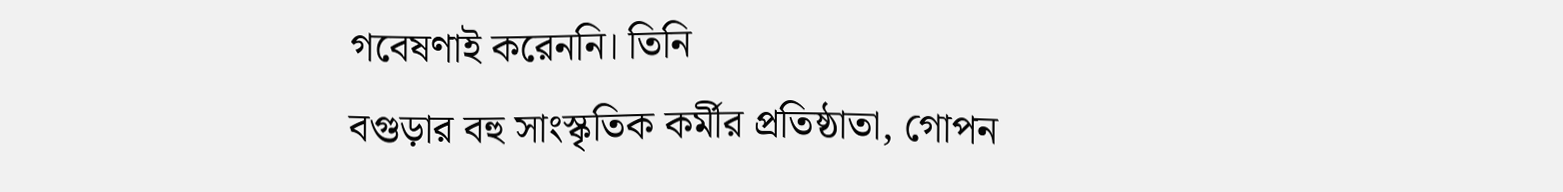গবেষণাই করেননি। তিনি
বগুড়ার বহু সাংস্কৃতিক কর্মীর প্রতিষ্ঠাতা, গোপন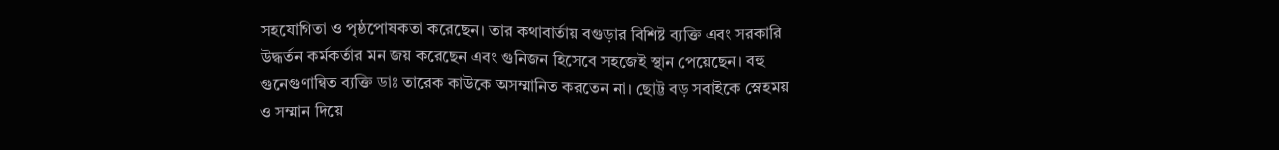সহযোগিতা ও পৃষ্ঠপোষকতা করেছেন। তার কথাবার্তায় বগুড়ার বিশিষ্ট ব্যক্তি এবং সরকারি উদ্ধর্তন কর্মকর্তার মন জয় করেছেন এবং গুনিজন হিসেবে সহজেই স্থান পেয়েছেন। বহু গুনেগুণান্বিত ব্যক্তি ডাঃ তারেক কাউকে অসম্মানিত করতেন না। ছোট্ট বড় সবাইকে স্নেহময় ও সম্মান দিয়ে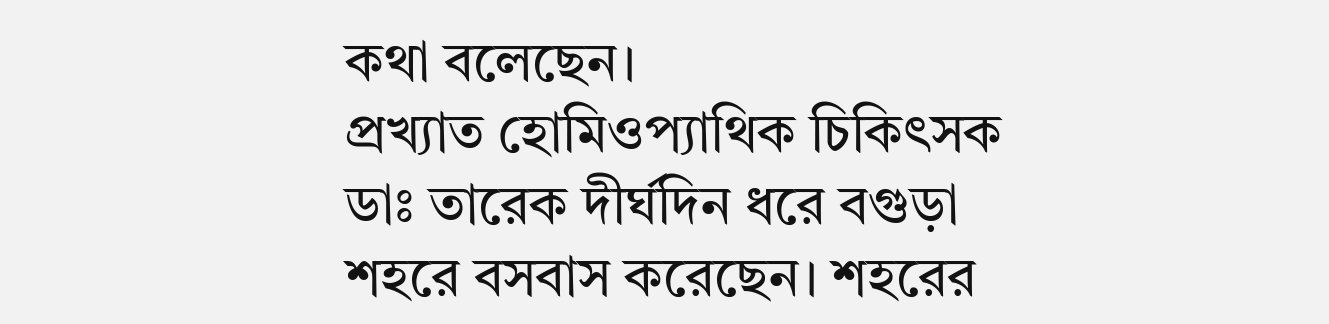কথা বলেছেন।
প্রখ্যাত হোমিওপ্যাথিক চিকিৎসক ডাঃ তারেক দীর্ঘদিন ধরে বগুড়া শহরে বসবাস করেছেন। শহরের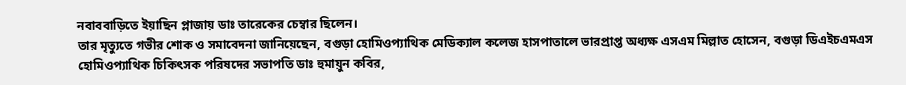নবাববাড়িতে ইয়াছিন প্লাজায় ডাঃ তারেকের চেম্বার ছিলেন।
তার মৃত্যুতে গভীর শোক ও সমাবেদনা জানিয়েছেন, বগুড়া হোমিওপ্যাথিক মেডিক্যাল কলেজ হাসপাতালে ভারপ্রাপ্ত অধ্যক্ষ এসএম মিল্লাত হোসেন, বগুড়া ডিএইচএমএস হোমিওপ্যাথিক চিকিৎসক পরিষদের সভাপতি ডাঃ হুমায়ুন কবির,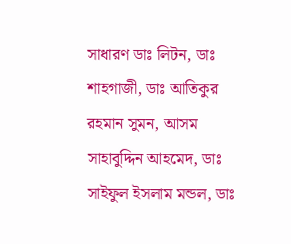সাধারণ ডাঃ লিটন, ডাঃ শাহগাজী, ডাঃ আতিকুর রহমান সুমন, আসম সাহাবুদ্দিন আহমেদ, ডাঃ সাইফুল ইসলাম মন্ডল, ডাঃ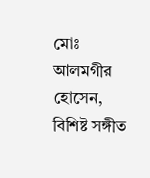মোঃ আলমগীর হোসেন, বিশিষ্ট সঙ্গীত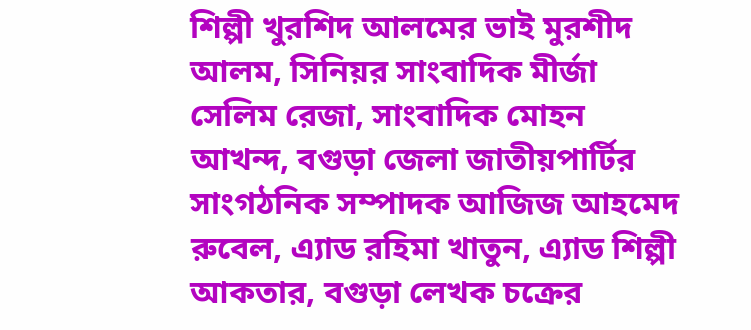শিল্পী খুরশিদ আলমের ভাই মুরশীদ আলম, সিনিয়র সাংবাদিক মীর্জা সেলিম রেজা, সাংবাদিক মোহন আখন্দ, বগুড়া জেলা জাতীয়পার্টির সাংগঠনিক সম্পাদক আজিজ আহমেদ রুবেল, এ্যাড রহিমা খাতুন, এ্যাড শিল্পী আকতার, বগুড়া লেখক চক্রের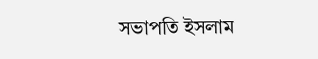সভাপতি ইসলাম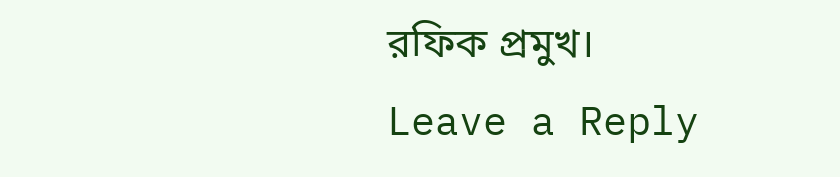রফিক প্রমুখ।
Leave a Reply